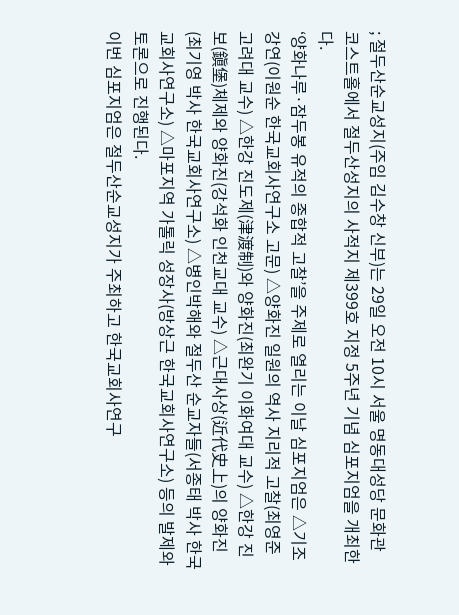; 절두산순교성지(주임 김수창 신부)는 29일 오전 10시 서울 명동대성당 문화관 코스트홀에서 절두산성지의 사적지 제399호 지정 5주년 기념 심포지엄을 개최한다.
‘양화나루·잠두봉 유적의 종합적 고찰’을 주제로 열리는 이날 심포지엄은 △기조강연(이원순 한국교회사연구소 고문) △양화진 일원의 역사 지리적 고찰(최영준 고려대 교수) △한강 진도제(津渡制)와 양화진(최완기 이화여대 교수) △한강 진보(鎭堡)체제와 양화진(강석화 인천교대 교수) △근대사상(近代史上)의 양화진(최기영 박사 한국교회사연구소) △병인박해와 절두산 순교자들(서종태 박사 한국교회사연구소) △마포지역 가톨릭 성장사(방상근 한국교회사연구소) 등의 발제와 토론으로 진행된다.
이번 심포지엄은 절두산순교성지가 주최하고 한국교회사연구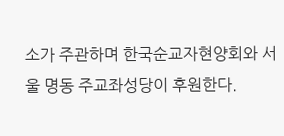소가 주관하며 한국순교자현양회와 서울 명동 주교좌성당이 후원한다.